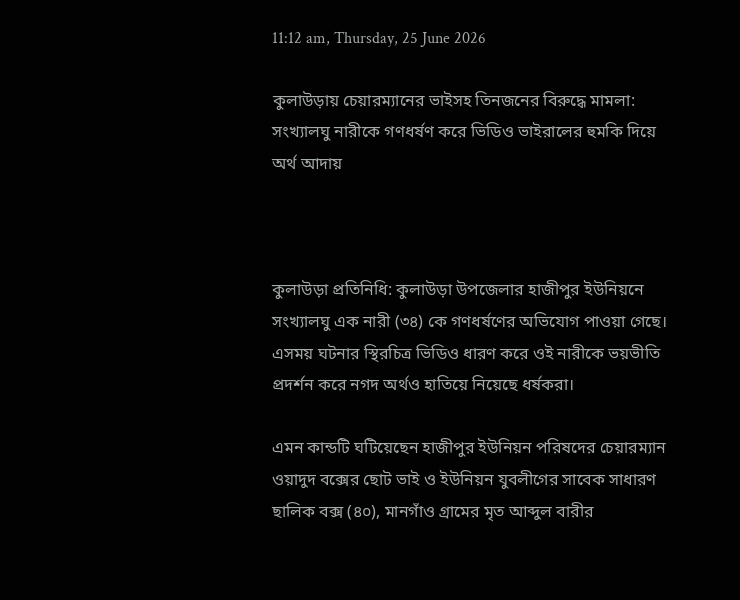11:12 am, Thursday, 25 June 2026

কুলাউড়ায় চেয়ারম্যানের ভাইসহ তিনজনের বিরুদ্ধে মামলা: সংখ্যালঘু নারীকে গণধর্ষণ করে ভিডিও ভাইরালের হুমকি দিয়ে অর্থ আদায়



কুলাউড়া প্রতিনিধি: কুলাউড়া উপজেলার হাজীপুর ইউনিয়নে সংখ্যালঘু এক নারী (৩৪) কে গণধর্ষণের অভিযোগ পাওয়া গেছে। এসময় ঘটনার স্থিরচিত্র ভিডিও ধারণ করে ওই নারীকে ভয়ভীতি প্রদর্শন করে নগদ অর্থও হাতিয়ে নিয়েছে ধর্ষকরা।

এমন কান্ডটি ঘটিয়েছেন হাজীপুর ইউনিয়ন পরিষদের চেয়ারম্যান ওয়াদুদ বক্সের ছোট ভাই ও ইউনিয়ন যুবলীগের সাবেক সাধারণ ছালিক বক্স (৪০), মানগাঁও গ্রামের মৃত আব্দুল বারীর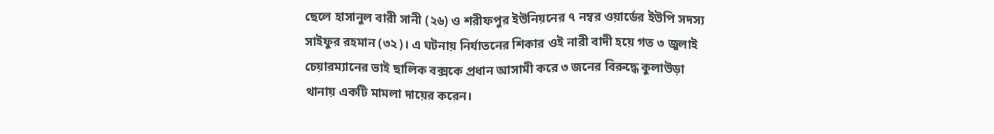ছেলে হাসানুল বারী সানী (২৬) ও শরীফপুর ইউনিয়নের ৭ নম্বর ওয়ার্ডের ইউপি সদস্য সাইফুর রহমান (৩২)। এ ঘটনায় নির্যাতনের শিকার ওই নারী বাদী হয়ে গত ৩ জুলাই চেয়ারম্যানের ভাই ছালিক বক্সকে প্রধান আসামী করে ৩ জনের বিরুদ্ধে কুলাউড়া থানায় একটি মামলা দায়ের করেন।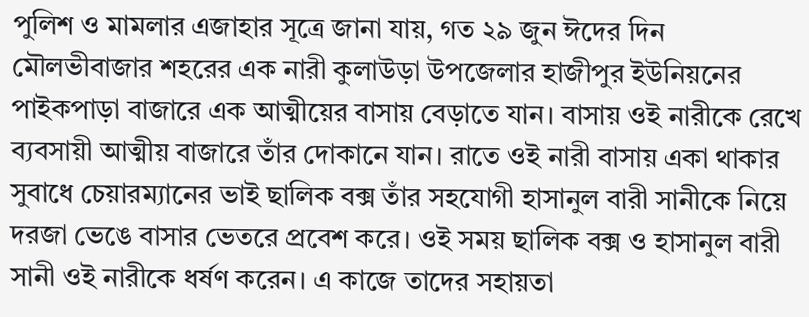পুলিশ ও মামলার এজাহার সূত্রে জানা যায়, গত ২৯ জুন ঈদের দিন মৌলভীবাজার শহরের এক নারী কুলাউড়া উপজেলার হাজীপুর ইউনিয়নের পাইকপাড়া বাজারে এক আত্মীয়ের বাসায় বেড়াতে যান। বাসায় ওই নারীকে রেখে ব্যবসায়ী আত্মীয় বাজারে তাঁর দোকানে যান। রাতে ওই নারী বাসায় একা থাকার সুবাধে চেয়ারম্যানের ভাই ছালিক বক্স তাঁর সহযোগী হাসানুল বারী সানীকে নিয়ে দরজা ভেঙে বাসার ভেতরে প্রবেশ করে। ওই সময় ছালিক বক্স ও হাসানুল বারী সানী ওই নারীকে ধর্ষণ করেন। এ কাজে তাদের সহায়তা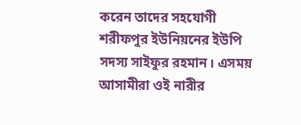করেন তাদের সহযোগী শরীফপুর ইউনিয়নের ইউপি সদস্য সাইফুর রহমান। এসময় আসামীরা ওই নারীর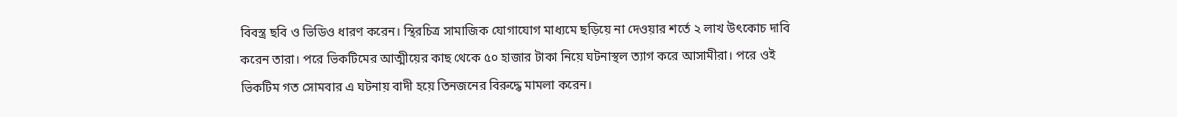বিবস্ত্র ছবি ও ভিডিও ধারণ করেন। স্থিরচিত্র সামাজিক যোগাযোগ মাধ্যমে ছড়িয়ে না দেওয়ার শর্তে ২ লাখ উৎকোচ দাবি করেন তারা। পরে ভিকটিমের আত্মীয়ের কাছ থেকে ৫০ হাজার টাকা নিয়ে ঘটনাস্থল ত্যাগ করে আসামীরা। পরে ওই ভিকটিম গত সোমবার এ ঘটনায় বাদী হয়ে তিনজনের বিরুদ্ধে মামলা করেন।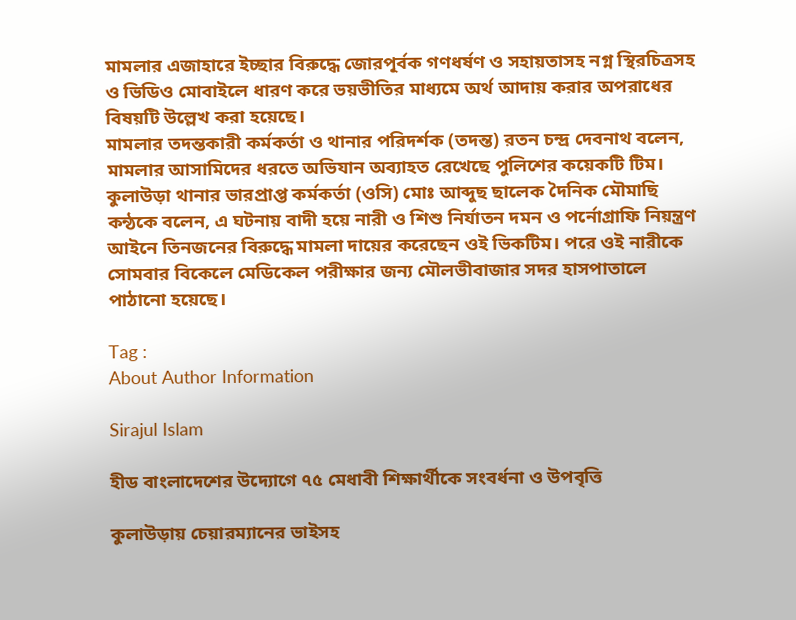মামলার এজাহারে ইচ্ছার বিরুদ্ধে জোরপূর্বক গণধর্ষণ ও সহায়তাসহ নগ্ন স্থিরচিত্রসহ ও ভিডিও মোবাইলে ধারণ করে ভয়ভীতির মাধ্যমে অর্থ আদায় করার অপরাধের বিষয়টি উল্লেখ করা হয়েছে।
মামলার তদন্তকারী কর্মকর্তা ও থানার পরিদর্শক (তদন্ত) রতন চন্দ্র দেবনাথ বলেন, মামলার আসামিদের ধরতে অভিযান অব্যাহত রেখেছে পুলিশের কয়েকটি টিম।
কুলাউড়া থানার ভারপ্রাপ্ত কর্মকর্তা (ওসি) মোঃ আব্দুছ ছালেক দৈনিক মৌমাছি কন্ঠকে বলেন, এ ঘটনায় বাদী হয়ে নারী ও শিশু নির্যাতন দমন ও পর্নোগ্রাফি নিয়ন্ত্রণ আইনে তিনজনের বিরুদ্ধে মামলা দায়ের করেছেন ওই ভিকটিম। পরে ওই নারীকে সোমবার বিকেলে মেডিকেল পরীক্ষার জন্য মৌলভীবাজার সদর হাসপাতালে পাঠানো হয়েছে।

Tag :
About Author Information

Sirajul Islam

হীড বাংলাদেশের উদ্যোগে ৭৫ মেধাবী শিক্ষার্থীকে সংবর্ধনা ও উপবৃত্তি

কুলাউড়ায় চেয়ারম্যানের ভাইসহ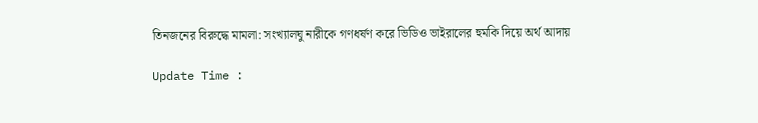তিনজনের বিরুদ্ধে মামলা: সংখ্যালঘু নারীকে গণধর্ষণ করে ভিডিও ভাইরালের হুমকি দিয়ে অর্থ আদায়

Update Time :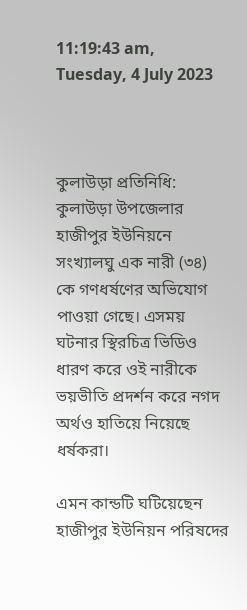11:19:43 am, Tuesday, 4 July 2023



কুলাউড়া প্রতিনিধি: কুলাউড়া উপজেলার হাজীপুর ইউনিয়নে সংখ্যালঘু এক নারী (৩৪) কে গণধর্ষণের অভিযোগ পাওয়া গেছে। এসময় ঘটনার স্থিরচিত্র ভিডিও ধারণ করে ওই নারীকে ভয়ভীতি প্রদর্শন করে নগদ অর্থও হাতিয়ে নিয়েছে ধর্ষকরা।

এমন কান্ডটি ঘটিয়েছেন হাজীপুর ইউনিয়ন পরিষদের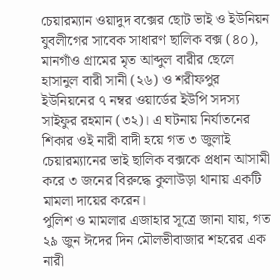চেয়ারম্যান ওয়াদুদ বক্সের ছোট ভাই ও ইউনিয়ন যুবলীগের সাবেক সাধারণ ছালিক বক্স (৪০), মানগাঁও গ্রামের মৃত আব্দুল বারীর ছেলে হাসানুল বারী সানী (২৬) ও শরীফপুর ইউনিয়নের ৭ নম্বর ওয়ার্ডের ইউপি সদস্য সাইফুর রহমান (৩২)। এ ঘটনায় নির্যাতনের শিকার ওই নারী বাদী হয়ে গত ৩ জুলাই চেয়ারম্যানের ভাই ছালিক বক্সকে প্রধান আসামী করে ৩ জনের বিরুদ্ধে কুলাউড়া থানায় একটি মামলা দায়ের করেন।
পুলিশ ও মামলার এজাহার সূত্রে জানা যায়, গত ২৯ জুন ঈদের দিন মৌলভীবাজার শহরের এক নারী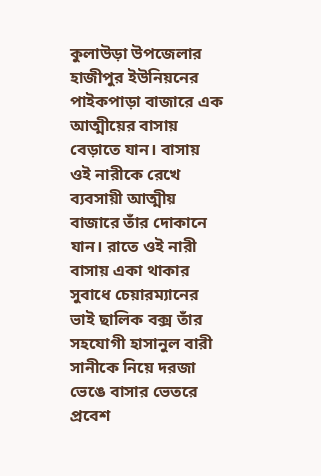কুলাউড়া উপজেলার হাজীপুর ইউনিয়নের পাইকপাড়া বাজারে এক আত্মীয়ের বাসায় বেড়াতে যান। বাসায় ওই নারীকে রেখে ব্যবসায়ী আত্মীয় বাজারে তাঁর দোকানে যান। রাতে ওই নারী বাসায় একা থাকার সুবাধে চেয়ারম্যানের ভাই ছালিক বক্স তাঁর সহযোগী হাসানুল বারী সানীকে নিয়ে দরজা ভেঙে বাসার ভেতরে প্রবেশ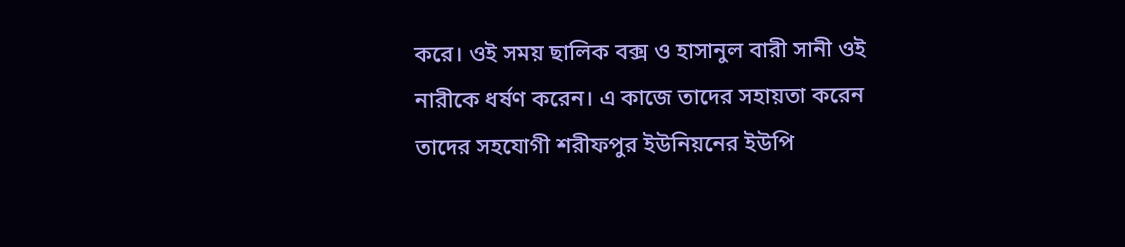করে। ওই সময় ছালিক বক্স ও হাসানুল বারী সানী ওই নারীকে ধর্ষণ করেন। এ কাজে তাদের সহায়তা করেন তাদের সহযোগী শরীফপুর ইউনিয়নের ইউপি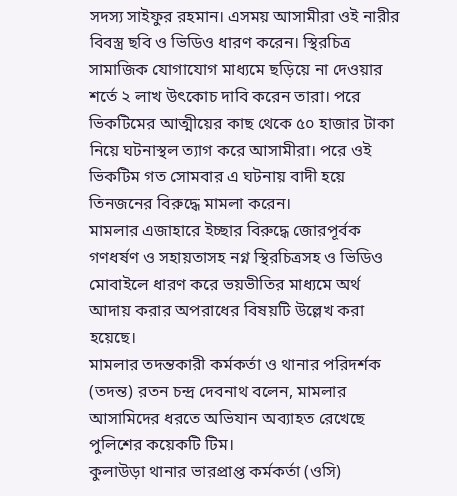সদস্য সাইফুর রহমান। এসময় আসামীরা ওই নারীর বিবস্ত্র ছবি ও ভিডিও ধারণ করেন। স্থিরচিত্র সামাজিক যোগাযোগ মাধ্যমে ছড়িয়ে না দেওয়ার শর্তে ২ লাখ উৎকোচ দাবি করেন তারা। পরে ভিকটিমের আত্মীয়ের কাছ থেকে ৫০ হাজার টাকা নিয়ে ঘটনাস্থল ত্যাগ করে আসামীরা। পরে ওই ভিকটিম গত সোমবার এ ঘটনায় বাদী হয়ে তিনজনের বিরুদ্ধে মামলা করেন।
মামলার এজাহারে ইচ্ছার বিরুদ্ধে জোরপূর্বক গণধর্ষণ ও সহায়তাসহ নগ্ন স্থিরচিত্রসহ ও ভিডিও মোবাইলে ধারণ করে ভয়ভীতির মাধ্যমে অর্থ আদায় করার অপরাধের বিষয়টি উল্লেখ করা হয়েছে।
মামলার তদন্তকারী কর্মকর্তা ও থানার পরিদর্শক (তদন্ত) রতন চন্দ্র দেবনাথ বলেন, মামলার আসামিদের ধরতে অভিযান অব্যাহত রেখেছে পুলিশের কয়েকটি টিম।
কুলাউড়া থানার ভারপ্রাপ্ত কর্মকর্তা (ওসি)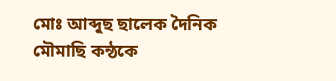মোঃ আব্দুছ ছালেক দৈনিক মৌমাছি কন্ঠকে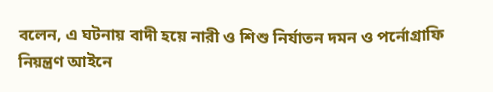বলেন, এ ঘটনায় বাদী হয়ে নারী ও শিশু নির্যাতন দমন ও পর্নোগ্রাফি নিয়ন্ত্রণ আইনে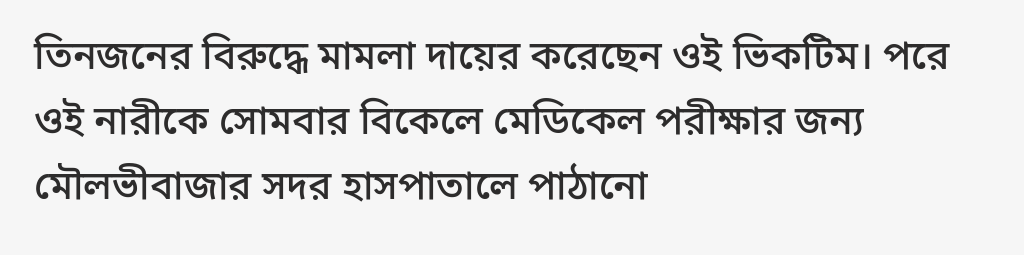তিনজনের বিরুদ্ধে মামলা দায়ের করেছেন ওই ভিকটিম। পরে ওই নারীকে সোমবার বিকেলে মেডিকেল পরীক্ষার জন্য মৌলভীবাজার সদর হাসপাতালে পাঠানো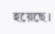হয়েছে।